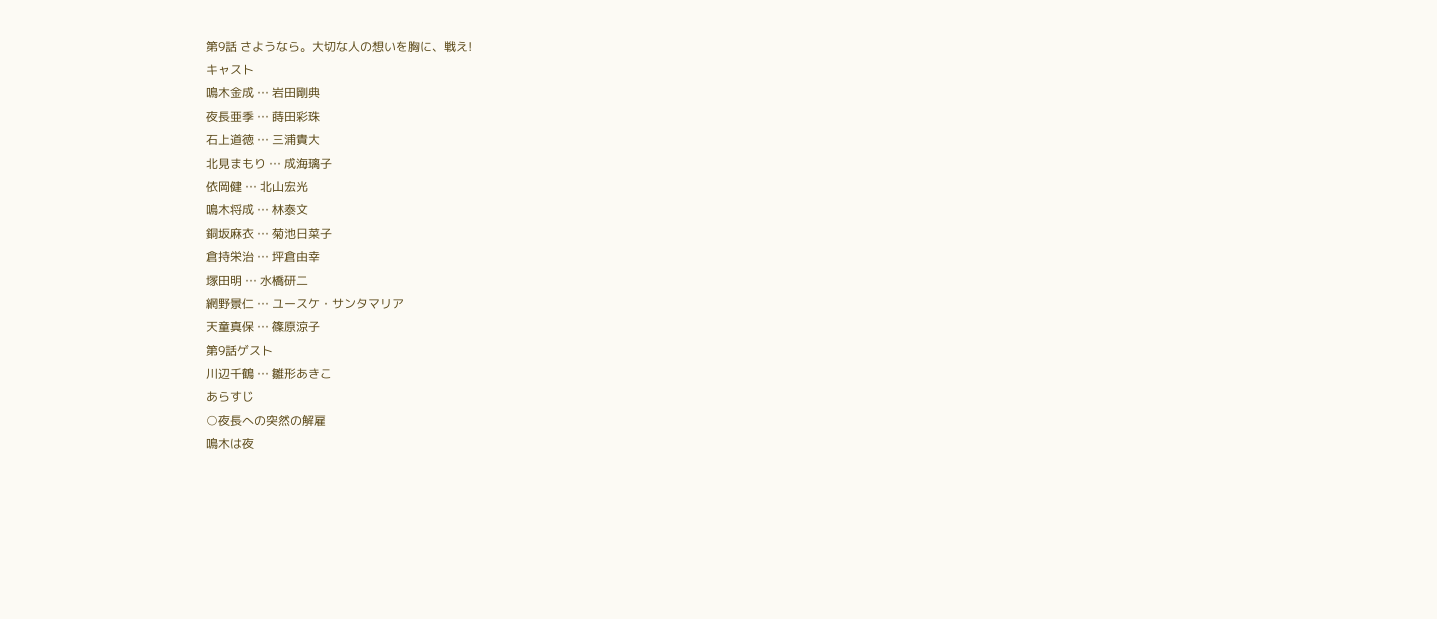第9話 さようなら。大切な人の想いを胸に、戦え!
キャスト
鳴木金成 … 岩田剛典
夜長亜季 … 蒔田彩珠
石上道徳 … 三浦貴大
北見まもり … 成海璃子
依岡健 … 北山宏光
鳴木将成 … 林泰文
銅坂麻衣 … 菊池日菜子
倉持栄治 … 坪倉由幸
塚田明 … 水橋研二
網野景仁 … ユースケ・サンタマリア
天童真保 … 篠原涼子
第9話ゲスト
川辺千鶴 … 雛形あきこ
あらすじ
○夜長への突然の解雇
鳴木は夜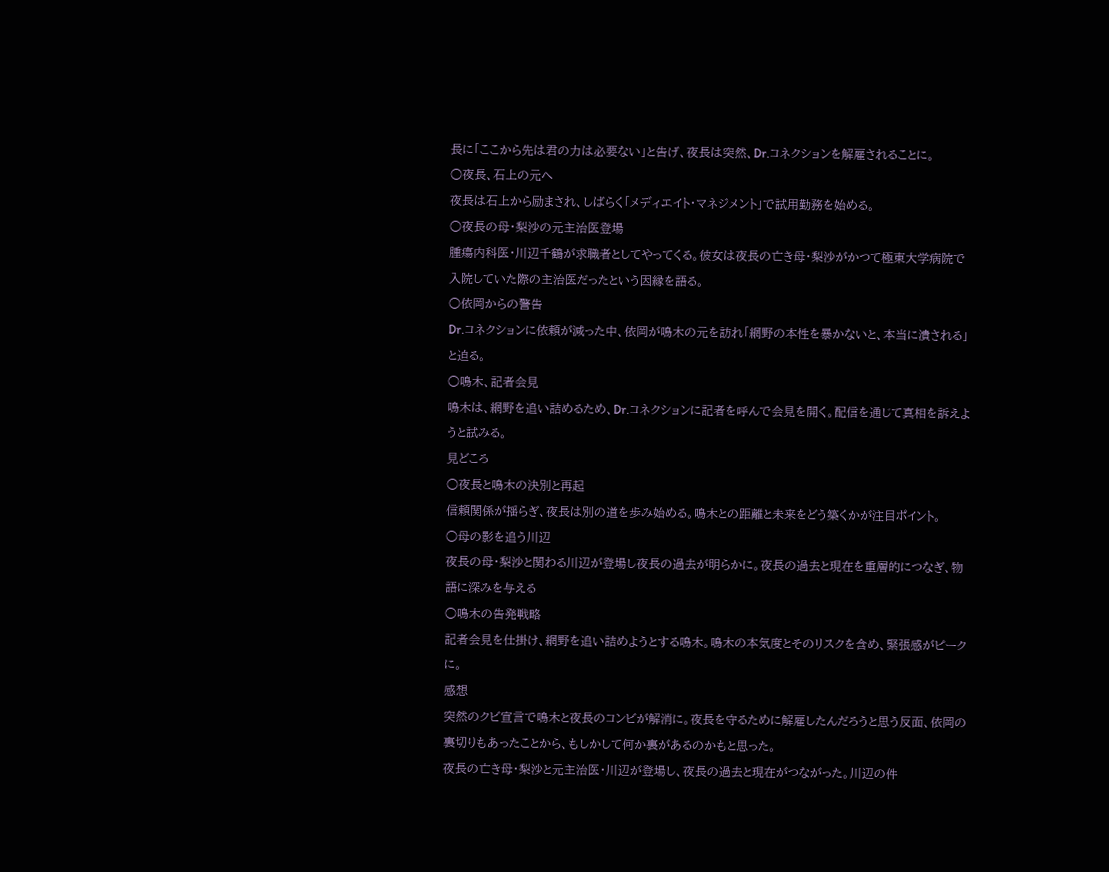長に「ここから先は君の力は必要ない」と告げ、夜長は突然、Dr.コネクションを解雇されることに。
○夜長、石上の元へ
夜長は石上から励まされ、しばらく「メディエイト・マネジメント」で試用勤務を始める。
○夜長の母・梨沙の元主治医登場
腫瘍内科医・川辺千鶴が求職者としてやってくる。彼女は夜長の亡き母・梨沙がかつて極東大学病院で入院していた際の主治医だったという因縁を語る。
○依岡からの警告
Dr.コネクションに依頼が減った中、依岡が鳴木の元を訪れ「網野の本性を暴かないと、本当に潰される」と迫る。
○鳴木、記者会見
鳴木は、網野を追い詰めるため、Dr.コネクションに記者を呼んで会見を開く。配信を通じて真相を訴えようと試みる。
見どころ
○夜長と鳴木の決別と再起
信頼関係が揺らぎ、夜長は別の道を歩み始める。鳴木との距離と未来をどう築くかが注目ポイント。
○母の影を追う川辺
夜長の母・梨沙と関わる川辺が登場し夜長の過去が明らかに。夜長の過去と現在を重層的につなぎ、物語に深みを与える
○鳴木の告発戦略
記者会見を仕掛け、網野を追い詰めようとする鳴木。鳴木の本気度とそのリスクを含め、緊張感がピークに。
感想
突然のクビ宣言で鳴木と夜長のコンビが解消に。夜長を守るために解雇したんだろうと思う反面、依岡の裏切りもあったことから、もしかして何か裏があるのかもと思った。
夜長の亡き母・梨沙と元主治医・川辺が登場し、夜長の過去と現在がつながった。川辺の件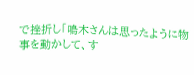で挫折し「鳴木さんは思ったように物事を動かして、す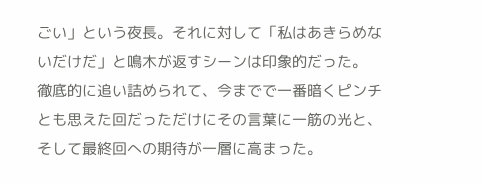ごい」という夜長。それに対して「私はあきらめないだけだ」と鳴木が返すシーンは印象的だった。
徹底的に追い詰められて、今までで一番暗くピンチとも思えた回だっただけにその言葉に一筋の光と、そして最終回への期待が一層に高まった。